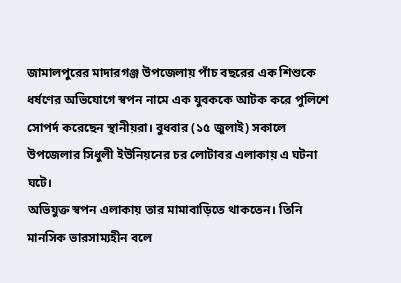জামালপুরের মাদারগঞ্জ উপজেলায় পাঁচ বছরের এক শিশুকে ধর্ষণের অভিযোগে স্বপন নামে এক যুবককে আটক করে পুলিশে সোপর্দ করেছেন স্থানীয়রা। বুধবার (১৫ জুলাই) সকালে উপজেলার সিধুলী ইউনিয়নের চর লোটাবর এলাকায় এ ঘটনা ঘটে।
অভিযুক্ত স্বপন এলাকায় তার মামাবাড়িতে থাকতেন। তিনি মানসিক ভারসাম্যহীন বলে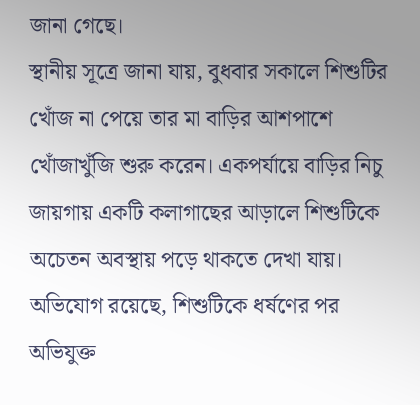জানা গেছে।
স্থানীয় সূত্রে জানা যায়, বুধবার সকালে শিশুটির খোঁজ না পেয়ে তার মা বাড়ির আশপাশে খোঁজাখুঁজি শুরু করেন। একপর্যায়ে বাড়ির নিচু জায়গায় একটি কলাগাছের আড়ালে শিশুটিকে অচেতন অবস্থায় পড়ে থাকতে দেখা যায়। অভিযোগ রয়েছে, শিশুটিকে ধর্ষণের পর অভিযুক্ত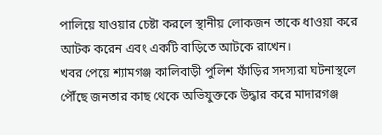পালিয়ে যাওয়ার চেষ্টা করলে স্থানীয় লোকজন তাকে ধাওয়া করে আটক করেন এবং একটি বাড়িতে আটকে রাখেন।
খবর পেয়ে শ্যামগঞ্জ কালিবাড়ী পুলিশ ফাঁড়ির সদস্যরা ঘটনাস্থলে পৌঁছে জনতার কাছ থেকে অভিযুক্তকে উদ্ধার করে মাদারগঞ্জ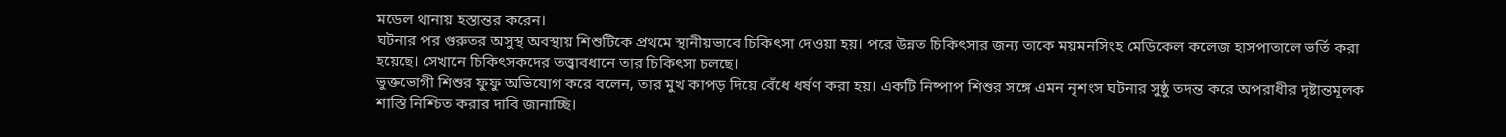মডেল থানায় হস্তান্তর করেন।
ঘটনার পর গুরুতর অসুস্থ অবস্থায় শিশুটিকে প্রথমে স্থানীয়ভাবে চিকিৎসা দেওয়া হয়। পরে উন্নত চিকিৎসার জন্য তাকে ময়মনসিংহ মেডিকেল কলেজ হাসপাতালে ভর্তি করা হয়েছে। সেখানে চিকিৎসকদের তত্ত্বাবধানে তার চিকিৎসা চলছে।
ভুক্তভোগী শিশুর ফুফু অভিযোগ করে বলেন, তার মুখ কাপড় দিয়ে বেঁধে ধর্ষণ করা হয়। একটি নিষ্পাপ শিশুর সঙ্গে এমন নৃশংস ঘটনার সুষ্ঠু তদন্ত করে অপরাধীর দৃষ্টান্তমূলক শাস্তি নিশ্চিত করার দাবি জানাচ্ছি।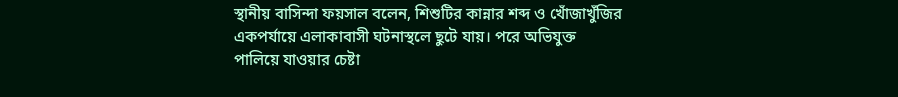স্থানীয় বাসিন্দা ফয়সাল বলেন, শিশুটির কান্নার শব্দ ও খোঁজাখুঁজির একপর্যায়ে এলাকাবাসী ঘটনাস্থলে ছুটে যায়। পরে অভিযুক্ত পালিয়ে যাওয়ার চেষ্টা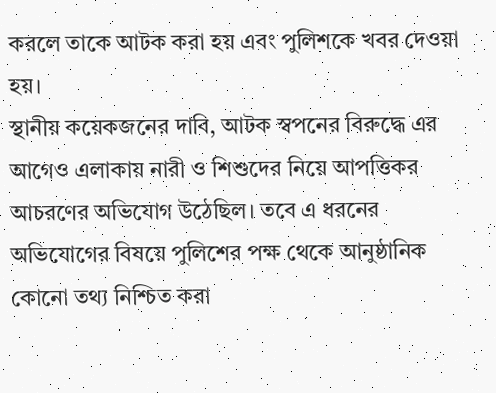করলে তাকে আটক করা হয় এবং পুলিশকে খবর দেওয়া হয়।
স্থানীয় কয়েকজনের দাবি, আটক স্বপনের বিরুদ্ধে এর আগেও এলাকায় নারী ও শিশুদের নিয়ে আপত্তিকর আচরণের অভিযোগ উঠেছিল। তবে এ ধরনের অভিযোগের বিষয়ে পুলিশের পক্ষ থেকে আনুষ্ঠানিক কোনো তথ্য নিশ্চিত করা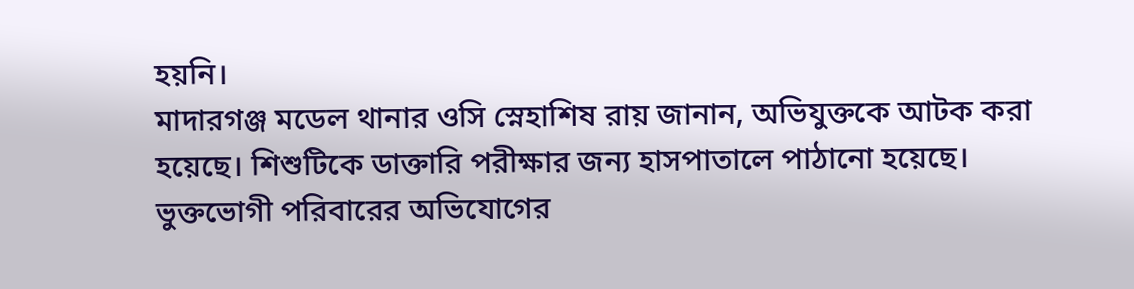হয়নি।
মাদারগঞ্জ মডেল থানার ওসি স্নেহাশিষ রায় জানান, অভিযুক্তকে আটক করা হয়েছে। শিশুটিকে ডাক্তারি পরীক্ষার জন্য হাসপাতালে পাঠানো হয়েছে। ভুক্তভোগী পরিবারের অভিযোগের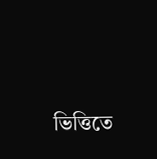ভিত্তিতে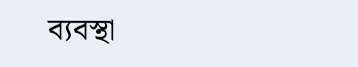ব্যবস্থা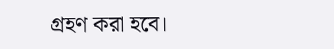গ্রহণ করা হবে।